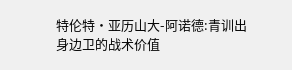特伦特·亚历山大-阿诺德:青训出身边卫的战术价值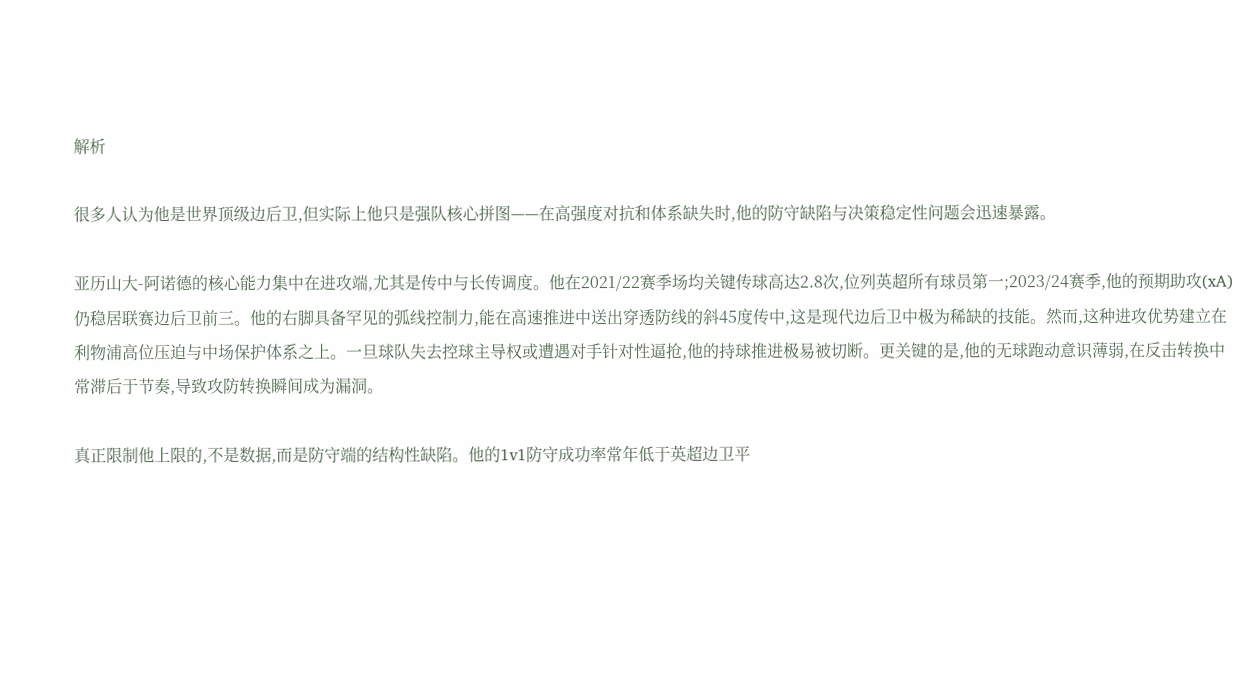解析

很多人认为他是世界顶级边后卫,但实际上他只是强队核心拼图——在高强度对抗和体系缺失时,他的防守缺陷与决策稳定性问题会迅速暴露。

亚历山大-阿诺德的核心能力集中在进攻端,尤其是传中与长传调度。他在2021/22赛季场均关键传球高达2.8次,位列英超所有球员第一;2023/24赛季,他的预期助攻(xA)仍稳居联赛边后卫前三。他的右脚具备罕见的弧线控制力,能在高速推进中送出穿透防线的斜45度传中,这是现代边后卫中极为稀缺的技能。然而,这种进攻优势建立在利物浦高位压迫与中场保护体系之上。一旦球队失去控球主导权或遭遇对手针对性逼抢,他的持球推进极易被切断。更关键的是,他的无球跑动意识薄弱,在反击转换中常滞后于节奏,导致攻防转换瞬间成为漏洞。

真正限制他上限的,不是数据,而是防守端的结构性缺陷。他的1v1防守成功率常年低于英超边卫平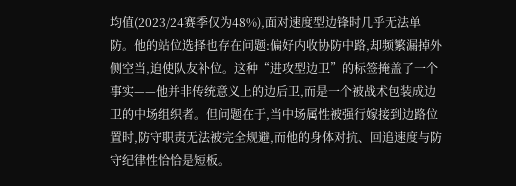均值(2023/24赛季仅为48%),面对速度型边锋时几乎无法单防。他的站位选择也存在问题:偏好内收协防中路,却频繁漏掉外侧空当,迫使队友补位。这种“进攻型边卫”的标签掩盖了一个事实——他并非传统意义上的边后卫,而是一个被战术包装成边卫的中场组织者。但问题在于,当中场属性被强行嫁接到边路位置时,防守职责无法被完全规避,而他的身体对抗、回追速度与防守纪律性恰恰是短板。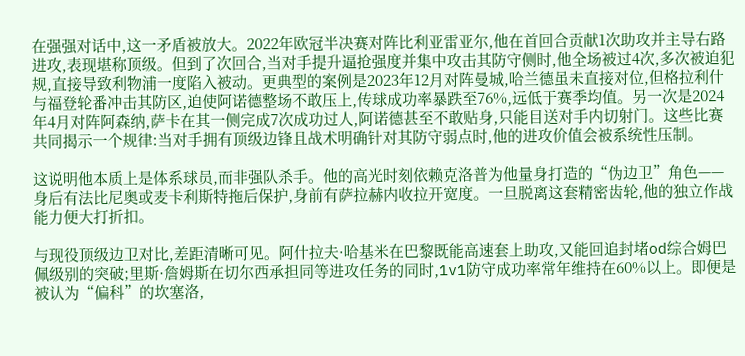在强强对话中,这一矛盾被放大。2022年欧冠半决赛对阵比利亚雷亚尔,他在首回合贡献1次助攻并主导右路进攻,表现堪称顶级。但到了次回合,当对手提升逼抢强度并集中攻击其防守侧时,他全场被过4次,多次被迫犯规,直接导致利物浦一度陷入被动。更典型的案例是2023年12月对阵曼城,哈兰德虽未直接对位,但格拉利什与福登轮番冲击其防区,迫使阿诺德整场不敢压上,传球成功率暴跌至76%,远低于赛季均值。另一次是2024年4月对阵阿森纳,萨卡在其一侧完成7次成功过人,阿诺德甚至不敢贴身,只能目送对手内切射门。这些比赛共同揭示一个规律:当对手拥有顶级边锋且战术明确针对其防守弱点时,他的进攻价值会被系统性压制。

这说明他本质上是体系球员,而非强队杀手。他的高光时刻依赖克洛普为他量身打造的“伪边卫”角色——身后有法比尼奥或麦卡利斯特拖后保护,身前有萨拉赫内收拉开宽度。一旦脱离这套精密齿轮,他的独立作战能力便大打折扣。

与现役顶级边卫对比,差距清晰可见。阿什拉夫·哈基米在巴黎既能高速套上助攻,又能回追封堵od综合姆巴佩级别的突破;里斯·詹姆斯在切尔西承担同等进攻任务的同时,1v1防守成功率常年维持在60%以上。即便是被认为“偏科”的坎塞洛,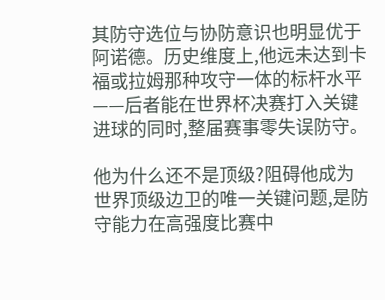其防守选位与协防意识也明显优于阿诺德。历史维度上,他远未达到卡福或拉姆那种攻守一体的标杆水平——后者能在世界杯决赛打入关键进球的同时,整届赛事零失误防守。

他为什么还不是顶级?阻碍他成为世界顶级边卫的唯一关键问题,是防守能力在高强度比赛中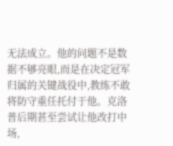无法成立。他的问题不是数据不够亮眼,而是在决定冠军归属的关键战役中,教练不敢将防守重任托付于他。克洛普后期甚至尝试让他改打中场,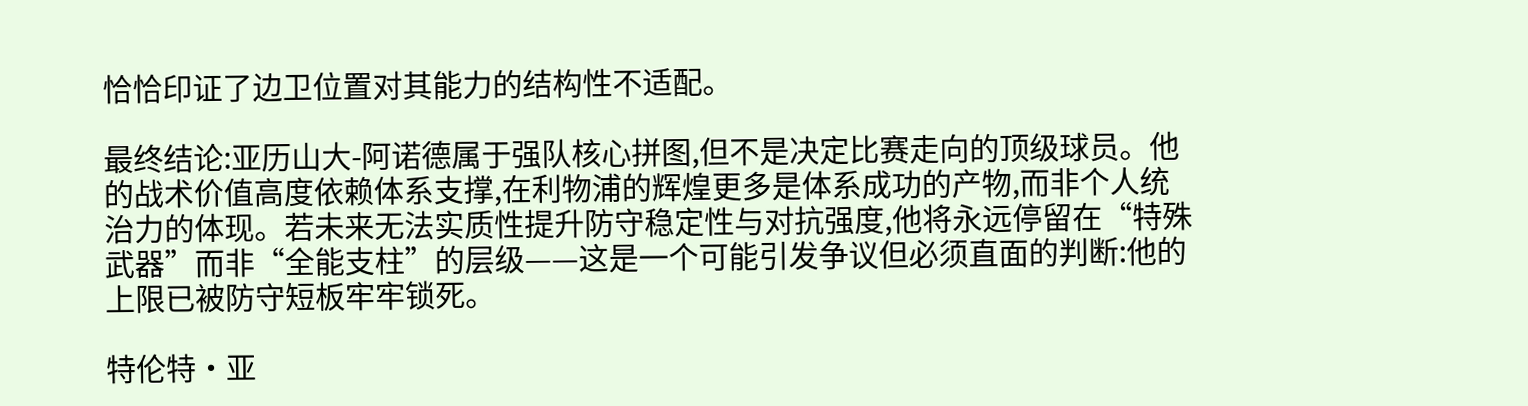恰恰印证了边卫位置对其能力的结构性不适配。

最终结论:亚历山大-阿诺德属于强队核心拼图,但不是决定比赛走向的顶级球员。他的战术价值高度依赖体系支撑,在利物浦的辉煌更多是体系成功的产物,而非个人统治力的体现。若未来无法实质性提升防守稳定性与对抗强度,他将永远停留在“特殊武器”而非“全能支柱”的层级——这是一个可能引发争议但必须直面的判断:他的上限已被防守短板牢牢锁死。

特伦特·亚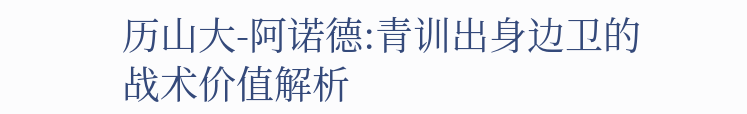历山大-阿诺德:青训出身边卫的战术价值解析